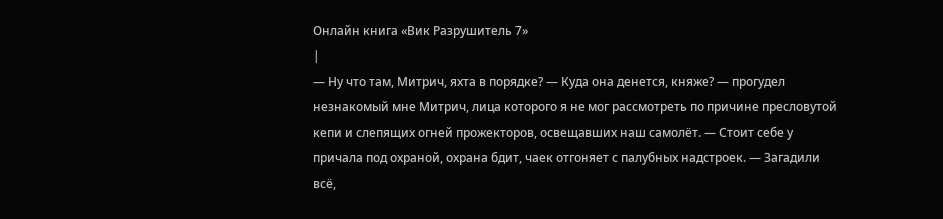Онлайн книга «Вик Разрушитель 7»
|
— Ну что там, Митрич, яхта в порядке? — Куда она денется, княже? — прогудел незнакомый мне Митрич, лица которого я не мог рассмотреть по причине пресловутой кепи и слепящих огней прожекторов, освещавших наш самолёт. — Стоит себе у причала под охраной, охрана бдит, чаек отгоняет с палубных надстроек. — Загадили всё,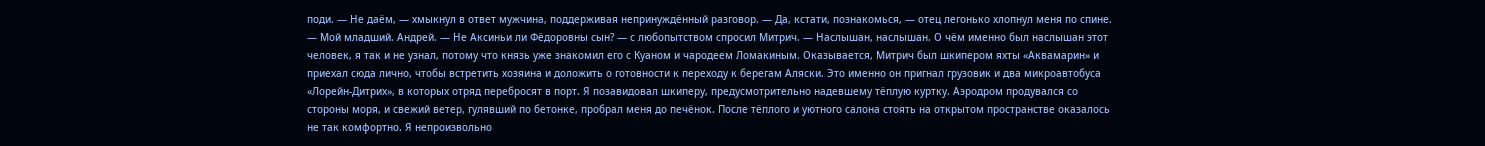поди. — Не даём, — хмыкнул в ответ мужчина, поддерживая непринуждённый разговор. — Да, кстати, познакомься, — отец легонько хлопнул меня по спине. — Мой младший. Андрей. — Не Аксиньи ли Фёдоровны сын? — с любопытством спросил Митрич. — Наслышан, наслышан. О чём именно был наслышан этот человек, я так и не узнал, потому что князь уже знакомил его с Куаном и чародеем Ломакиным. Оказывается, Митрич был шкипером яхты «Аквамарин» и приехал сюда лично, чтобы встретить хозяина и доложить о готовности к переходу к берегам Аляски. Это именно он пригнал грузовик и два микроавтобуса «Лорейн-Дитрих», в которых отряд перебросят в порт. Я позавидовал шкиперу, предусмотрительно надевшему тёплую куртку. Аэродром продувался со стороны моря, и свежий ветер, гулявший по бетонке, пробрал меня до печёнок. После тёплого и уютного салона стоять на открытом пространстве оказалось не так комфортно. Я непроизвольно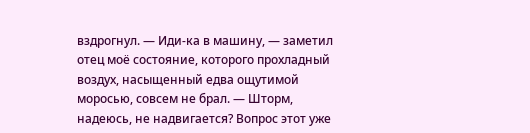вздрогнул. — Иди-ка в машину, — заметил отец моё состояние, которого прохладный воздух, насыщенный едва ощутимой моросью, совсем не брал. — Шторм, надеюсь, не надвигается? Вопрос этот уже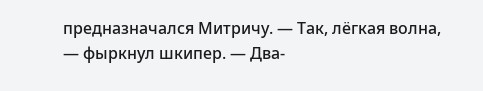предназначался Митричу. — Так, лёгкая волна, — фыркнул шкипер. — Два-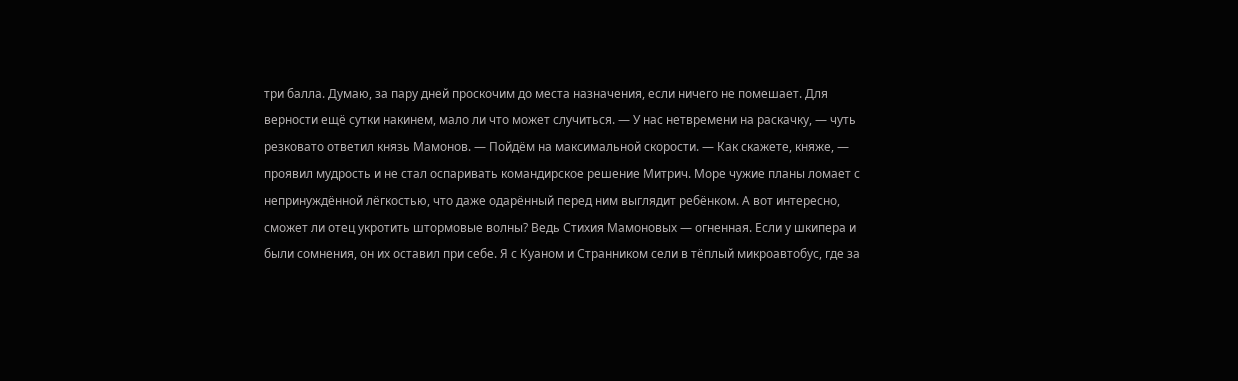три балла. Думаю, за пару дней проскочим до места назначения, если ничего не помешает. Для верности ещё сутки накинем, мало ли что может случиться. — У нас нетвремени на раскачку, — чуть резковато ответил князь Мамонов. — Пойдём на максимальной скорости. — Как скажете, княже, — проявил мудрость и не стал оспаривать командирское решение Митрич. Море чужие планы ломает с непринуждённой лёгкостью, что даже одарённый перед ним выглядит ребёнком. А вот интересно, сможет ли отец укротить штормовые волны? Ведь Стихия Мамоновых — огненная. Если у шкипера и были сомнения, он их оставил при себе. Я с Куаном и Странником сели в тёплый микроавтобус, где за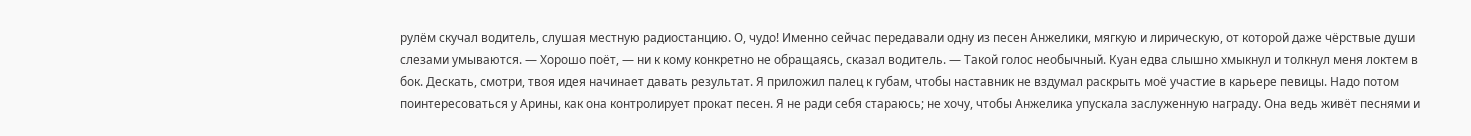рулём скучал водитель, слушая местную радиостанцию. О, чудо! Именно сейчас передавали одну из песен Анжелики, мягкую и лирическую, от которой даже чёрствые души слезами умываются. — Хорошо поёт, — ни к кому конкретно не обращаясь, сказал водитель. — Такой голос необычный. Куан едва слышно хмыкнул и толкнул меня локтем в бок. Дескать, смотри, твоя идея начинает давать результат. Я приложил палец к губам, чтобы наставник не вздумал раскрыть моё участие в карьере певицы. Надо потом поинтересоваться у Арины, как она контролирует прокат песен. Я не ради себя стараюсь; не хочу, чтобы Анжелика упускала заслуженную награду. Она ведь живёт песнями и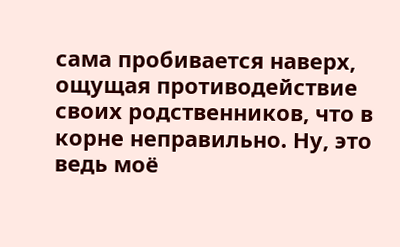сама пробивается наверх, ощущая противодействие своих родственников, что в корне неправильно. Ну, это ведь моё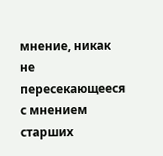мнение, никак не пересекающееся с мнением старших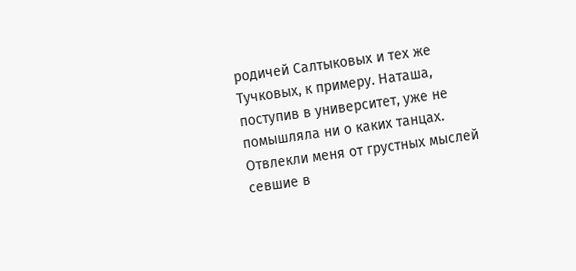родичей Салтыковых и тех же Тучковых, к примеру. Наташа, поступив в университет, уже не помышляла ни о каких танцах. Отвлекли меня от грустных мыслей севшие в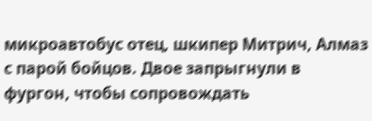микроавтобус отец, шкипер Митрич, Алмаз с парой бойцов. Двое запрыгнули в фургон, чтобы сопровождать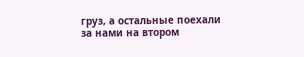груз, а остальные поехали за нами на втором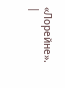«Лорейне». |